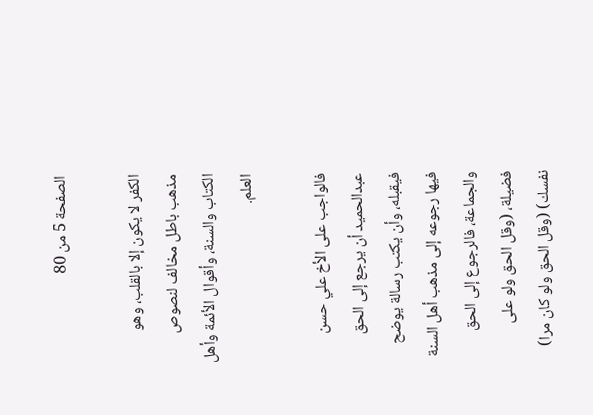الصفحة 5 من 80

الكفر لا يكون إلا بالقلب، وهو مذهب باطل مخالف لنصوص الكتاب والسنة، وأقوال الأئمة وأهل العلم.

فالواجب على الأخ علي حسن عبدالحميد أن يرجع إلى الحق فيقبله، وأن يكتب رسالة يوضح فيها رجوعه إلى مذهب أهل السنة والجماعة، فالرجوع إلى الحق فضيلة، (وقل الحق ولو على نفسك) (وقل الحق ولو كان مرا)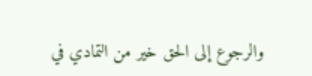والرجوع إلى الحق خير من التمادي في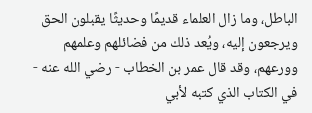الباطل، وما زال العلماء قديمًا وحديثًا يقبلون الحق ويرجعون إليه، ويُعد ذلك من فضائلهم وعلمهم وورعهم، وقد قال عمر بن الخطاب - رضي الله عنه - في الكتاب الذي كتبه لأبي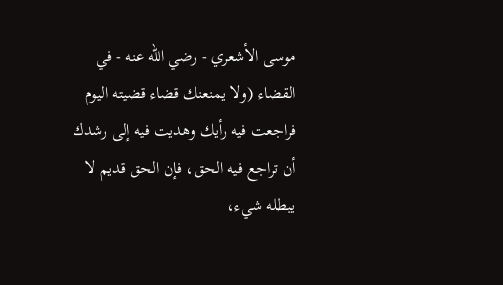موسى الأشعري - رضي الله عنه - في القضاء (ولا يمنعنك قضاء قضيته اليوم فراجعت فيه رأيك وهديت فيه إلى رشدك أن تراجع فيه الحق، فإن الحق قديم لا يبطله شيء،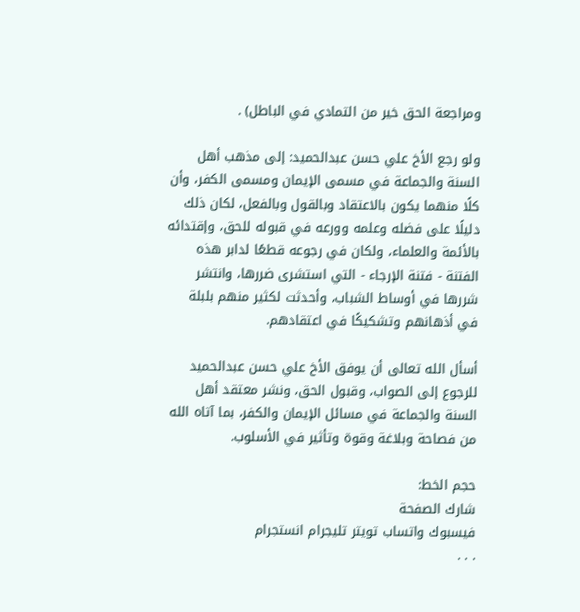ومراجعة الحق خير من التمادي في الباطل) .

ولو رجع الأخ علي حسن عبدالحميد: إلى مذهب أهل السنة والجماعة في مسمى الإيمان ومسمى الكفر، وأن كلًا منهما يكون بالاعتقاد وبالقول وبالفعل، لكان ذلك دليلًا على فضله وعلمه وورعه في قبوله للحق، وإقتدائه بالأئمة والعلماء، ولكان في رجوعه قطعًا لدابر هذه الفتنة - فتنة الإرجاء - التي استشرى ضررها، وانتشر شررها في أوساط الشباب، وأحدثت لكثير منهم بلبلة في أذهانهم وتشكيكًا في اعتقادهم.

أسأل الله تعالى أن يوفق الأخ علي حسن عبدالحميد للرجوع إلى الصواب، وقبول الحق، ونشر معتقد أهل السنة والجماعة في مسائل الإيمان والكفر، بما آتاه الله من فصاحة وبلاغة وقوة وتأثير في الأسلوب.

حجم الخط:
شارك الصفحة
فيسبوك واتساب تويتر تليجرام انستجرام
. . .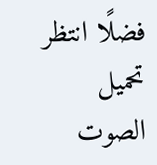فضلًا انتظر تحميل الصوت